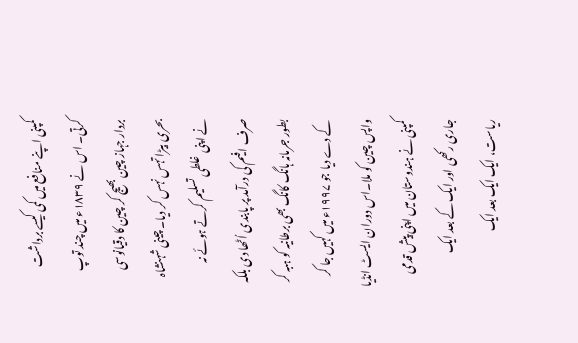کمپنی اپنے منافع میں کمی کیسے برداشت کرتی۔ اس نے ۱۸۳۹ء میں چند توپ بردار جہاز چین بھیج کر چین کا دقیانوسی بحری بیڑا تہس نہس کر دیا۔ چینی شہنشاہ نے اپنی غلطی تسلیم کرتے ہوئے نہ صرف افیم کی درآمد پر پابندی اُٹھا دی بلکہ بطور جرمانہ ہانگ کانگ بھی برطانیہ کو ہبہ کر کے دے دیا جو ۱۹۹۷ء میں کہیں جا کر واپس چین کو ملا۔اس دوران ایسٹ انڈیا کمپنی نے ہندوستان میں اپنی پیش قدمی جاری رکھی اور ایک کے بعد ایک ریاست، ایک ایک بعد ایک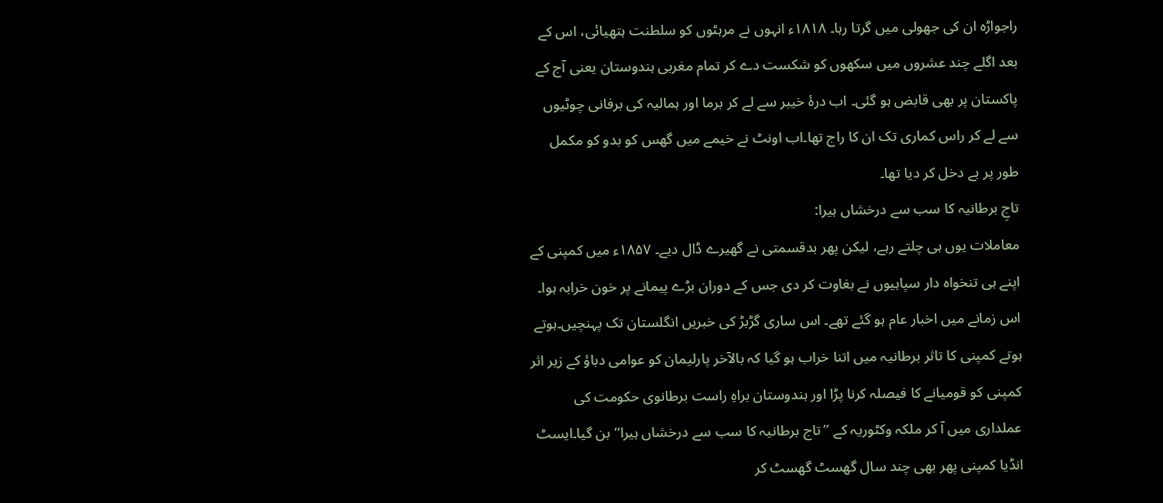راجواڑہ ان کی جھولی میں گرتا رہا۔ ۱۸۱۸ء انہوں نے مرہٹوں کو سلطنت ہتھیائی، اس کے بعد اگلے چند عشروں میں سکھوں کو شکست دے کر تمام مغربی ہندوستان یعنی آج کے پاکستان پر بھی قابض ہو گئی۔ اب درۂ خیبر سے لے کر برما اور ہمالیہ کی برفانی چوٹیوں سے لے کر راس کماری تک ان کا راج تھا۔اب اونٹ نے خیمے میں گھس کو بدو کو مکمل طور پر بے دخل کر دیا تھا۔
تاجِ برطانیہ کا سب سے درخشاں ہیرا:
معاملات یوں ہی چلتے رہے، لیکن پھر بدقسمتی نے گھیرے ڈال دیے۔ ۱۸۵۷ء میں کمپنی کے اپنے ہی تنخواہ دار سپاہیوں نے بغاوت کر دی جس کے دوران بڑے پیمانے پر خون خرابہ ہوا۔ اس زمانے میں اخبار عام ہو گئے تھے۔ اس ساری گڑبڑ کی خبریں انگلستان تک پہنچیں۔ہوتے ہوتے کمپنی کا تاثر برطانیہ میں اتنا خراب ہو گیا کہ بالآخر پارلیمان کو عوامی دباؤ کے زیر اثر کمپنی کو قومیانے کا فیصلہ کرنا پڑا اور ہندوستان براہِ راست برطانوی حکومت کی عملداری میں آ کر ملکہ وکٹوریہ کے ’’تاج برطانیہ کا سب سے درخشاں ہیرا‘‘ بن گیا۔ایسٹ انڈیا کمپنی پھر بھی چند سال گھسٹ گھسٹ کر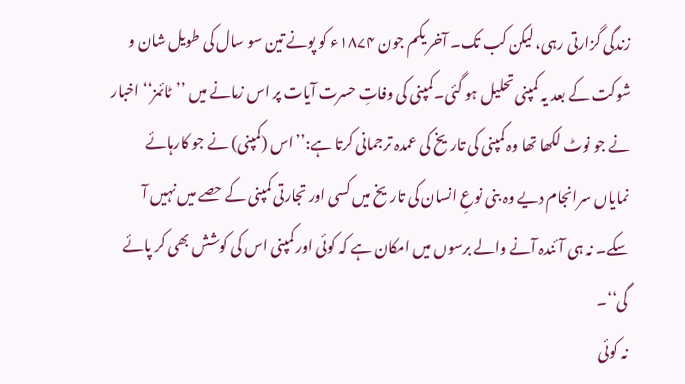زندگی گزارتی رہی، لیکن کب تک۔ آخر یکم جون ۱۸۷۴ء کو پونے تین سو سال کی طویل شان و شوکت کے بعد یہ کمپنی تحلیل ہو گئی۔کمپنی کی وفاتِ حسرت آیات پر اس زمانے میں ’’ٹائمز‘‘ اخبار نے جو نوٹ لکھا تھا وہ کمپنی کی تاریخ کی عمدہ ترجمانی کرتا ہے:’’اس (کمپنی) نے جو کارہائے نمایاں سرانجام دیے وہ بنی نوعِ انسان کی تاریخ میں کسی اور تجارتی کمپنی کے حصے میں نہیں آ سکے۔ نہ ہی آئندہ آنے والے برسوں میں امکان ہے کہ کوئی اور کمپنی اس کی کوشش بھی کر پائے گی‘‘۔
نہ کوئی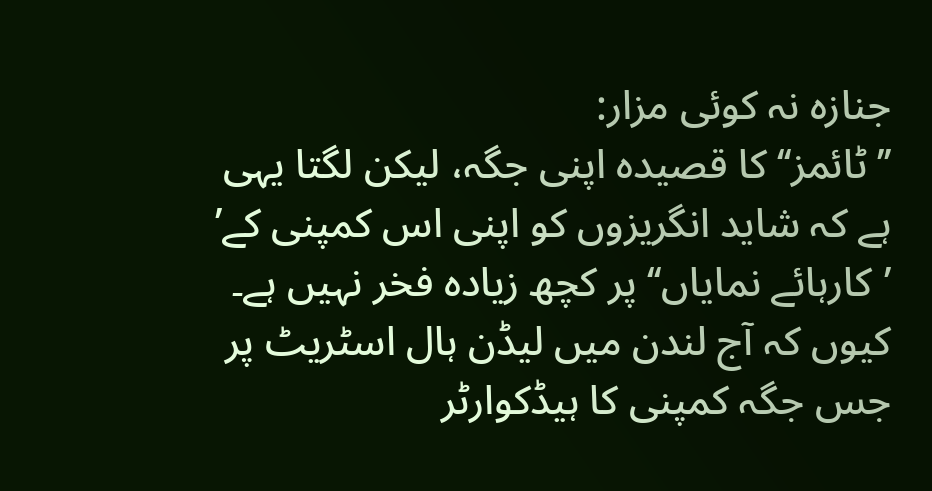جنازہ نہ کوئی مزار:
’’ٹائمز‘‘ کا قصیدہ اپنی جگہ، لیکن لگتا یہی ہے کہ شاید انگریزوں کو اپنی اس کمپنی کے’ ’کارہائے نمایاں‘‘ پر کچھ زیادہ فخر نہیں ہے۔ کیوں کہ آج لندن میں لیڈن ہال اسٹریٹ پر جس جگہ کمپنی کا ہیڈکوارٹر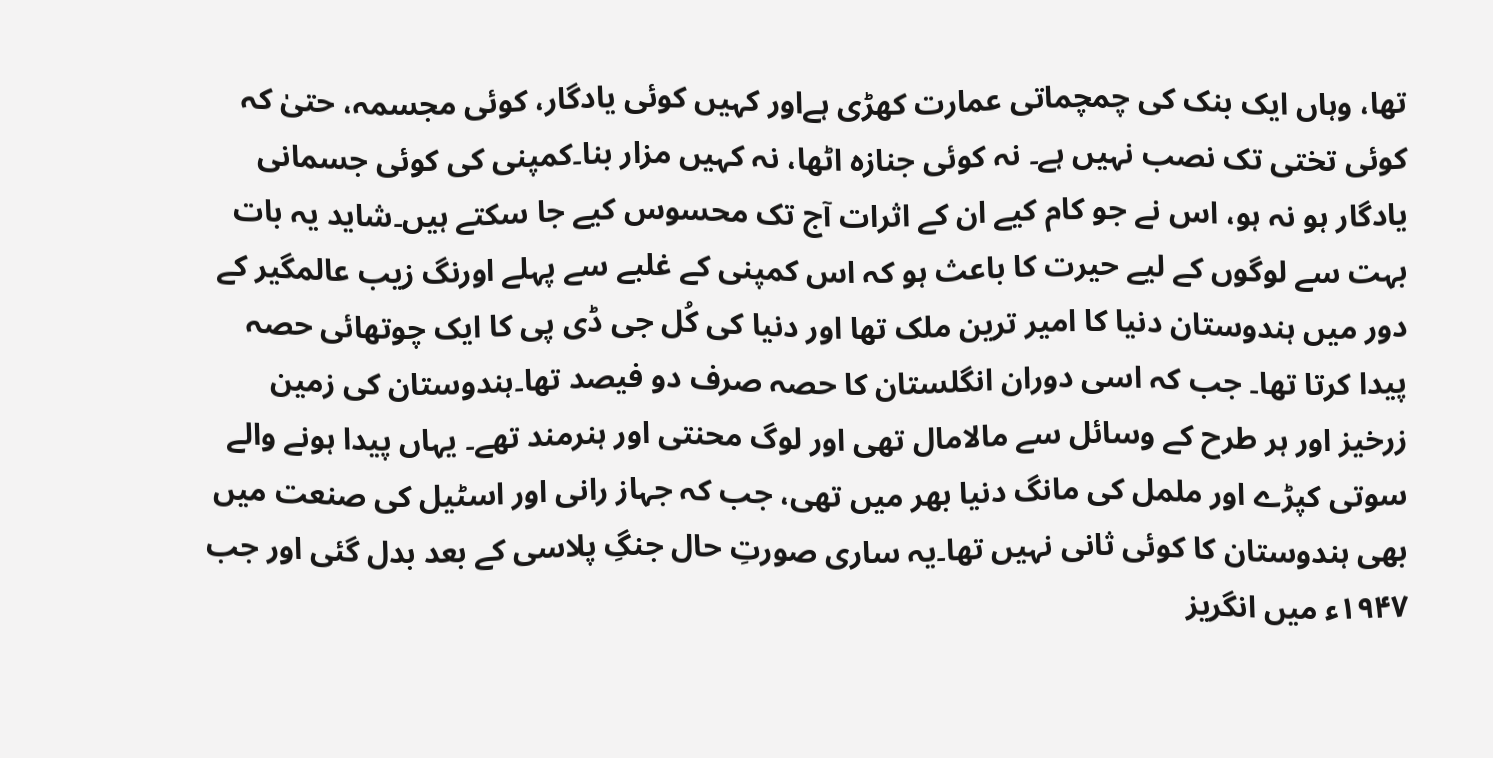تھا، وہاں ایک بنک کی چمچماتی عمارت کھڑی ہےاور کہیں کوئی یادگار، کوئی مجسمہ، حتیٰ کہ کوئی تختی تک نصب نہیں ہے۔ نہ کوئی جنازہ اٹھا، نہ کہیں مزار بنا۔کمپنی کی کوئی جسمانی یادگار ہو نہ ہو، اس نے جو کام کیے ان کے اثرات آج تک محسوس کیے جا سکتے ہیں۔شاید یہ بات بہت سے لوگوں کے لیے حیرت کا باعث ہو کہ اس کمپنی کے غلبے سے پہلے اورنگ زیب عالمگیر کے دور میں ہندوستان دنیا کا امیر ترین ملک تھا اور دنیا کی کُل جی ڈی پی کا ایک چوتھائی حصہ پیدا کرتا تھا۔ جب کہ اسی دوران انگلستان کا حصہ صرف دو فیصد تھا۔ہندوستان کی زمین زرخیز اور ہر طرح کے وسائل سے مالامال تھی اور لوگ محنتی اور ہنرمند تھے۔ یہاں پیدا ہونے والے سوتی کپڑے اور ململ کی مانگ دنیا بھر میں تھی، جب کہ جہاز رانی اور اسٹیل کی صنعت میں بھی ہندوستان کا کوئی ثانی نہیں تھا۔یہ ساری صورتِ حال جنگِ پلاسی کے بعد بدل گئی اور جب ۱۹۴۷ء میں انگریز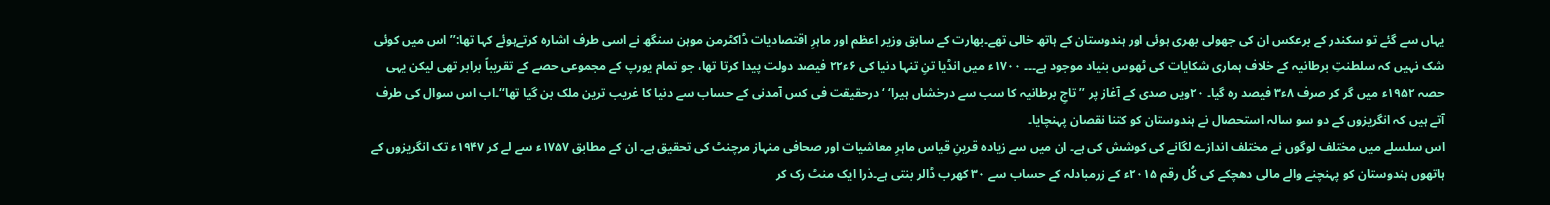یہاں سے گئے تو سکندر کے برعکس ان کی جھولی بھری ہوئی اور ہندوستان کے ہاتھ خالی تھے۔بھارت کے سابق وزیر اعظم اور ماہرِ اقتصادیات ڈاکٹرمن موہن سنگھ نے اسی طرف اشارہ کرتےہوئے کہا تھا:’’اس میں کوئی شک نہیں کہ سلطنتِ برطانیہ کے خلاف ہماری شکایات کی ٹھوس بنیاد موجود ہے۔۔۔ ۱۷۰۰ء میں انڈیا تنِ تنہا دنیا کی ۶ء۲۲ فیصد دولت پیدا کرتا تھا، جو تمام یورپ کے مجموعی حصے کے تقریباً برابر تھی لیکن یہی حصہ ۱۹۵۲ء میں گر کر صرف ۸ء۳ فیصد رہ گیا۔ ۲۰ویں صدی کے آغاز پر ’’تاجِ برطانیہ کا سب سے درخشاں ہیرا‘ ‘درحقیقت فی کس آمدنی کے حساب سے دنیا کا غریب ترین ملک بن گیا تھا‘‘۔اب اس سوال کی طرف آتے ہیں کہ انگریزوں کے دو سو سالہ استحصال نے ہندوستان کو کتنا نقصان پہنچایا۔
اس سلسلے میں مختلف لوگوں نے مختلف اندازے لگانے کی کوشش کی ہے۔ ان میں سے زیادہ قرینِ قیاس ماہرِ معاشیات اور صحافی منہاز مرچنٹ کی تحقیق ہے۔ ان کے مطابق ۱۷۵۷ء سے لے کر ۱۹۴۷ء تک انگریزوں کے ہاتھوں ہندوستان کو پہنچنے والے مالی دھچکے کی کُل رقم ۲۰۱۵ء کے زرمبادلہ کے حساب سے ۳۰ کھرب ڈالر بنتی ہے۔ذرا ایک منٹ رک کر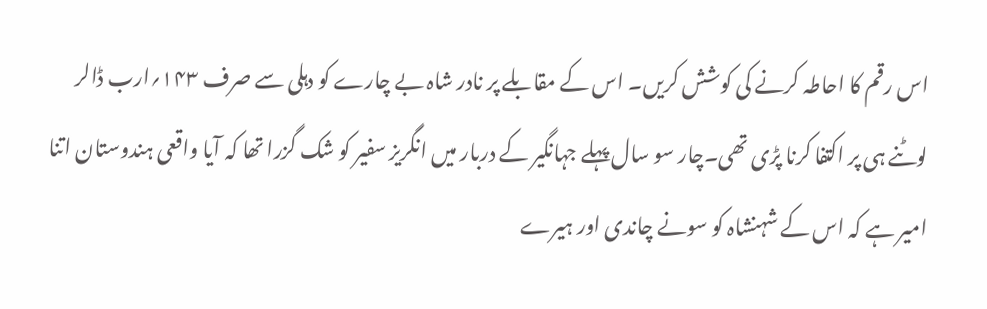اس رقم کا احاطہ کرنے کی کوشش کریں۔ اس کے مقابلے پر نادر شاہ بے چارے کو دہلی سے صرف ۱۴۳؍ارب ڈالر لوٹنے ہی پر اکتفا کرنا پڑی تھی۔چار سو سال پہلے جہانگیر کے دربار میں انگریز سفیر کو شک گزرا تھا کہ آیا واقعی ہندوستان اتنا امیر ہے کہ اس کے شہنشاہ کو سونے چاندی اور ہیرے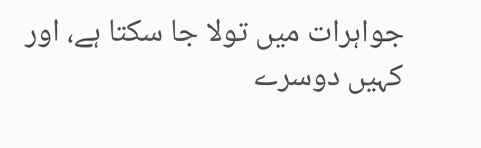جواہرات میں تولا جا سکتا ہے، اور کہیں دوسرے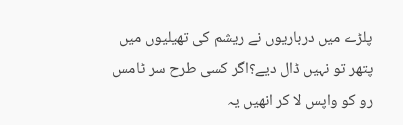پلڑے میں درباریوں نے ریشم کی تھیلیوں میں پتھر تو نہیں ڈال دیے؟اگر کسی طرح سر ٹامس رو کو واپس لا کر انھیں یہ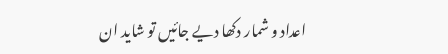اعداد و شمار دکھا دیے جائیں تو شاید ان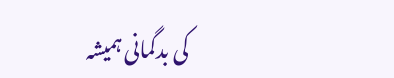کی بدگمانی ہمیشہ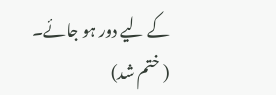کے لیے دور ہو جائے۔
( ختم شد)